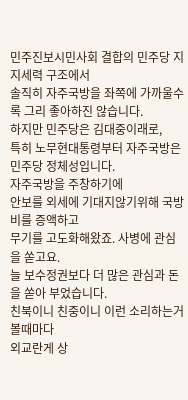민주진보시민사회 결합의 민주당 지지세력 구조에서
솔직히 자주국방을 좌쪽에 가까울수록 그리 좋아하진 않습니다.
하지만 민주당은 김대중이래로,
특히 노무현대통령부터 자주국방은 민주당 정체성입니다.
자주국방을 주창하기에
안보를 외세에 기대지않기위해 국방비를 증액하고
무기를 고도화해왔죠. 사병에 관심을 쏟고요.
늘 보수정권보다 더 많은 관심과 돈을 쏟아 부었습니다.
친북이니 친중이니 이런 소리하는거 볼때마다
외교란게 상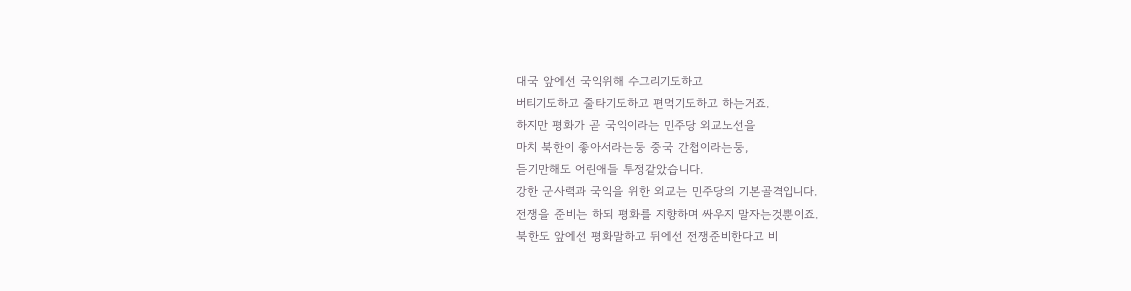대국 앞에선 국익위해 수그리기도하고
버티기도하고 줄타기도하고 편먹기도하고 하는거죠.
하지만 평화가 곧 국익이라는 민주당 외교노선을
마치 북한이 좋아서라는둥 중국 간첩이라는둥,
듣기만해도 어린애들 투정같았습니다.
강한 군사력과 국익을 위한 외교는 민주당의 기본골격입니다.
전쟁을 준비는 하되 평화를 지향하며 싸우지 말자는것뿐이죠.
북한도 앞에선 평화말하고 뒤에선 전쟁준비한다고 비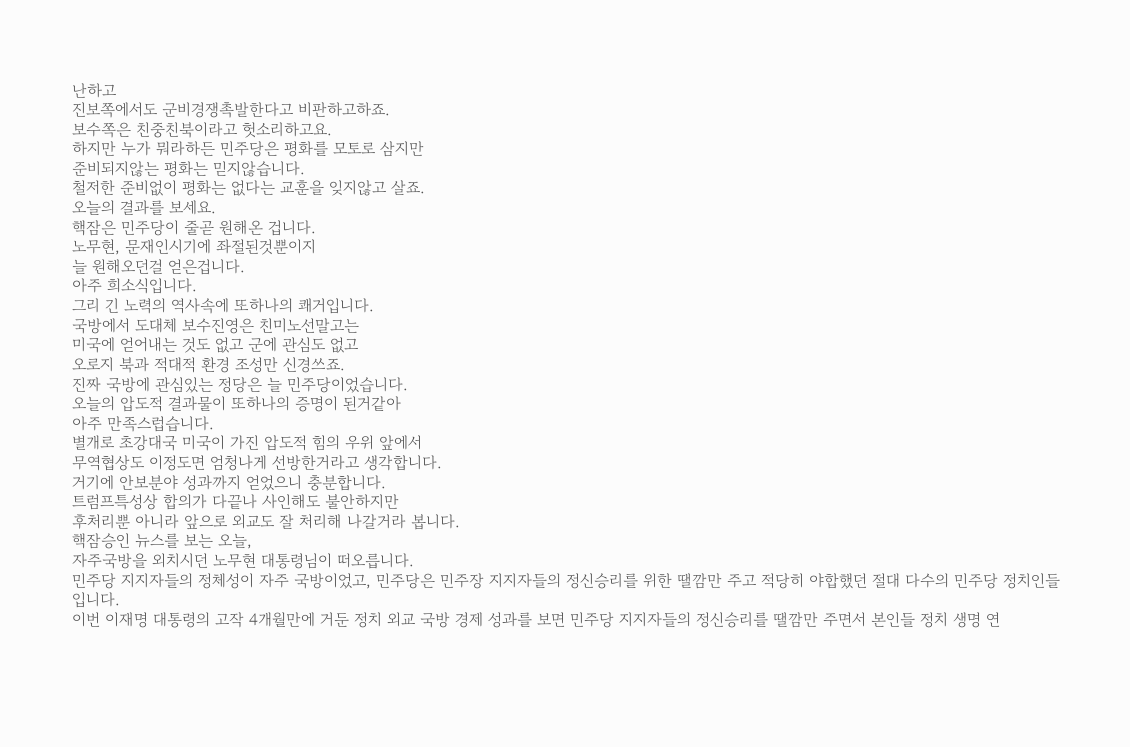난하고
진보쪽에서도 군비경쟁촉발한다고 비판하고하죠.
보수쪽은 친중친북이라고 헛소리하고요.
하지만 누가 뭐라하든 민주당은 평화를 모토로 삼지만
준비되지않는 평화는 믿지않습니다.
철저한 준비없이 평화는 없다는 교훈을 잊지않고 살죠.
오늘의 결과를 보세요.
핵잠은 민주당이 줄곧 원해온 겁니다.
노무현, 문재인시기에 좌절된것뿐이지
늘 원해오던걸 얻은겁니다.
아주 희소식입니다.
그리 긴 노력의 역사속에 또하나의 쾌거입니다.
국방에서 도대체 보수진영은 친미노선말고는
미국에 얻어내는 것도 없고 군에 관심도 없고
오로지 북과 적대적 환경 조성만 신경쓰죠.
진짜 국방에 관심있는 정당은 늘 민주당이었습니다.
오늘의 압도적 결과물이 또하나의 증명이 된거같아
아주 만족스럽습니다.
별개로 초강대국 미국이 가진 압도적 힘의 우위 앞에서
무역협상도 이정도면 엄청나게 선방한거라고 생각합니다.
거기에 안보분야 성과까지 얻었으니 충분합니다.
트럼프특성상 합의가 다끝나 사인해도 불안하지만
후처리뿐 아니라 앞으로 외교도 잘 처리해 나갈거라 봅니다.
핵잠승인 뉴스를 보는 오늘,
자주국방을 외치시던 노무현 대통령님이 떠오릅니다.
민주당 지지자들의 정체성이 자주 국방이었고, 민주당은 민주장 지지자들의 정신승리를 위한 땔깜만 주고 적당히 야합했던 절대 다수의 민주당 정치인들입니다.
이번 이재명 대통령의 고작 4개월만에 거둔 정치 외교 국방 경제 성과를 보면 민주당 지지자들의 정신승리를 땔깜만 주면서 본인들 정치 생명 연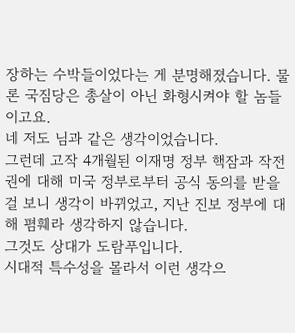장하는 수박들이었다는 게 분명해졌습니다. 물론 국짐당은 총살이 아닌 화형시켜야 할 놈들이고요.
네 저도 님과 같은 생각이었습니다.
그런데 고작 4개월된 이재명 정부 핵잠과 작전권에 대해 미국 정부로부터 공식 동의를 받을 걸 보니 생각이 바뀌었고, 지난 진보 정부에 대해 폄훼라 생각하지 않습니다.
그것도 상대가 도람푸입니다.
시대적 특수성을 몰라서 이런 생각으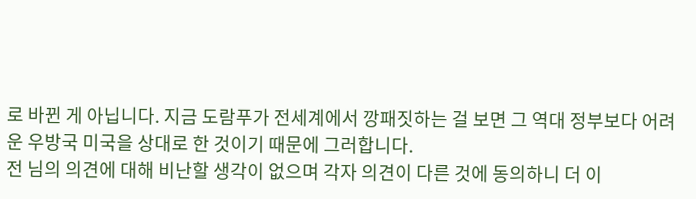로 바뀐 게 아닙니다. 지금 도람푸가 전세계에서 깡패짓하는 걸 보면 그 역대 정부보다 어려운 우방국 미국을 상대로 한 것이기 때문에 그러합니다.
전 님의 의견에 대해 비난할 생각이 없으며 각자 의견이 다른 것에 동의하니 더 이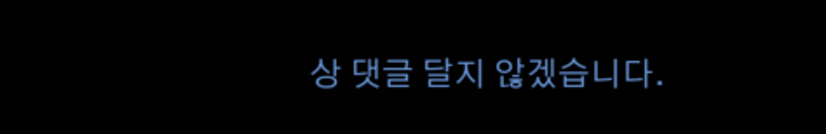상 댓글 달지 않겠습니다.